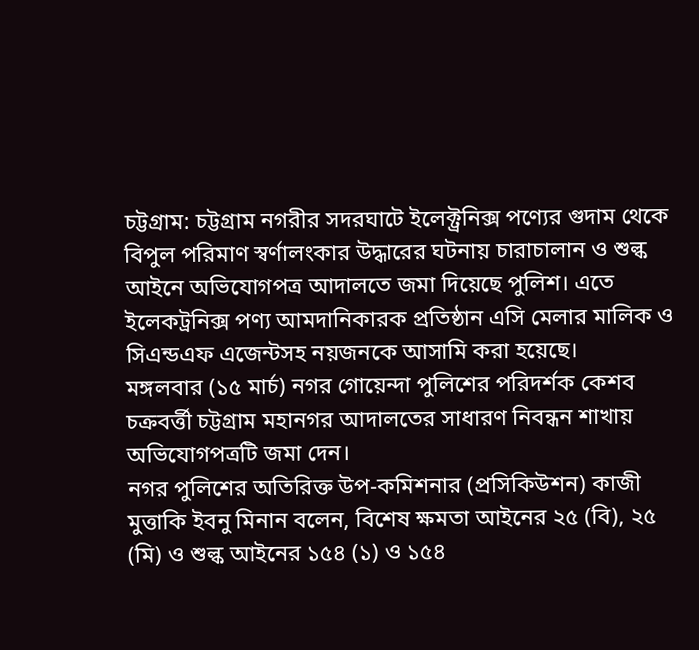চট্টগ্রাম: চট্টগ্রাম নগরীর সদরঘাটে ইলেক্ট্রনিক্স পণ্যের গুদাম থেকে বিপুল পরিমাণ স্বর্ণালংকার উদ্ধারের ঘটনায় চারাচালান ও শুল্ক আইনে অভিযোগপত্র আদালতে জমা দিয়েছে পুলিশ। এতে ইলেকট্রনিক্স পণ্য আমদানিকারক প্রতিষ্ঠান এসি মেলার মালিক ও সিএন্ডএফ এজেন্টসহ নয়জনকে আসামি করা হয়েছে।
মঙ্গলবার (১৫ মার্চ) নগর গোয়েন্দা পুলিশের পরিদর্শক কেশব চক্রবর্ত্তী চট্টগ্রাম মহানগর আদালতের সাধারণ নিবন্ধন শাখায় অভিযোগপত্রটি জমা দেন।
নগর পুলিশের অতিরিক্ত উপ-কমিশনার (প্রসিকিউশন) কাজী মুত্তাকি ইবনু মিনান বলেন, বিশেষ ক্ষমতা আইনের ২৫ (বি), ২৫ (মি) ও শুল্ক আইনের ১৫৪ (১) ও ১৫৪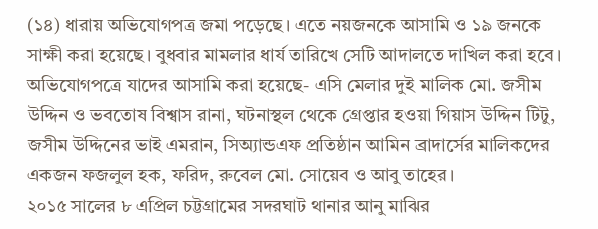(১৪) ধারায় অভিযোগপত্র জমা পড়েছে। এতে নয়জনকে আসামি ও ১৯ জনকে সাক্ষী করা হয়েছে। বুধবার মামলার ধার্য তারিখে সেটি আদালতে দাখিল করা হবে।
অভিযোগপত্রে যাদের আসামি করা হয়েছে- এসি মেলার দুই মালিক মো. জসীম উদ্দিন ও ভবতোষ বিশ্বাস রানা, ঘটনাস্থল থেকে গ্রেপ্তার হওয়া গিয়াস উদ্দিন টিটু, জসীম উদ্দিনের ভাই এমরান, সিঅ্যান্ডএফ প্রতিষ্ঠান আমিন ব্রাদার্সের মালিকদের একজন ফজলুল হক, ফরিদ, রুবেল মো. সোয়েব ও আবু তাহের।
২০১৫ সালের ৮ এপ্রিল চট্টগ্রামের সদরঘাট থানার আনু মাঝির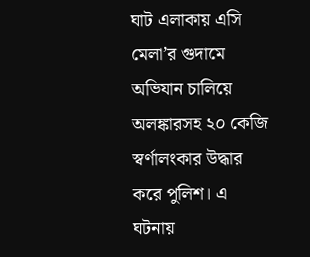ঘাট এলাকায় এসি মেলা’র গুদামে অভিযান চালিয়ে অলঙ্কারসহ ২০ কেজি স্বর্ণালংকার উদ্ধার করে পুলিশ। এ ঘটনায়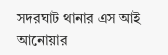সদরঘাট থানার এস আই আনোয়ার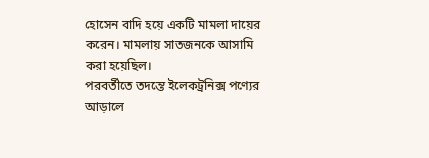হোসেন বাদি হয়ে একটি মামলা দায়ের করেন। মামলায় সাতজনকে আসামি করা হয়েছিল।
পরবর্তীতে তদন্তে ইলেকট্রনিক্স পণ্যের আড়ালে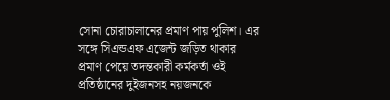সোনা চোরাচালানের প্রমাণ পায় পুলিশ। এর সঙ্গে সিএন্ডএফ এজেন্ট জড়িত থাকার প্রমাণ পেয়ে তদন্তকারী কর্মকর্তা ওই প্রতিষ্ঠানের দুইজনসহ নয়জনকে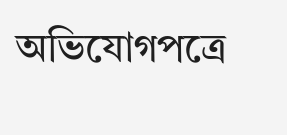অভিযোগপত্রে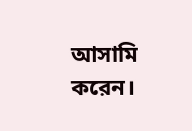আসামি করেন।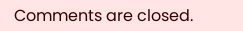Comments are closed.